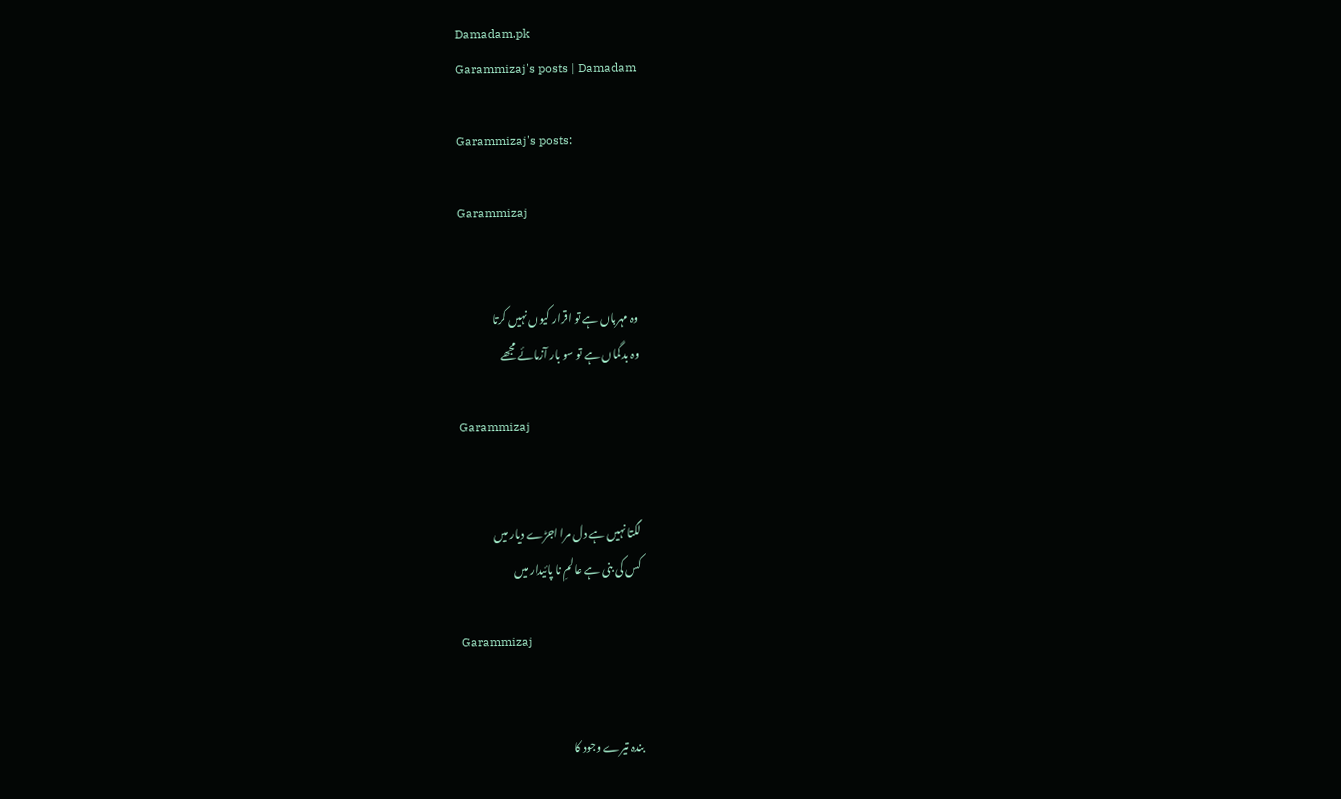Damadam.pk
Garammizaj's posts | Damadam

Garammizaj's posts:

Garammizaj


وہ مہرباں ہے تو اقرار کیوں نہیں کرتا
وہ بدگماں ہے تو سو بار آزمائے مجھے

Garammizaj


لگتا نہیں ہے دل مرا اجڑے دیار میں
کس کی بنی ہے عالمِ نا پائیدار میں

Garammizaj


بندہ تیرے وجود کا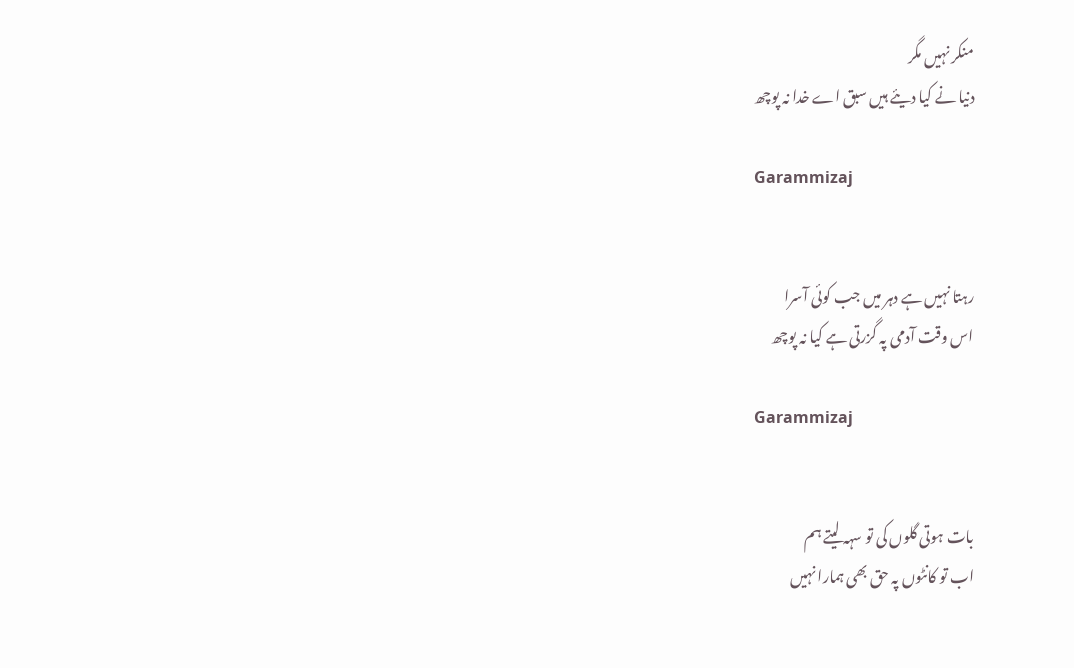منکر نہیں مگر
دنیا نے کیا دیئے ہیں سبق اے خدا نہ پوچھ

Garammizaj


رہتا نہیں ہے دہر میں جب کوئی آسرا
اس وقت آدمی پہ گزرتی ہے کیا نہ پوچھ

Garammizaj


بات ہوتی گلوں کی تو سہہ لیتے ہم
اب تو کانٹوں پہ حق بھی ہمارا نہیں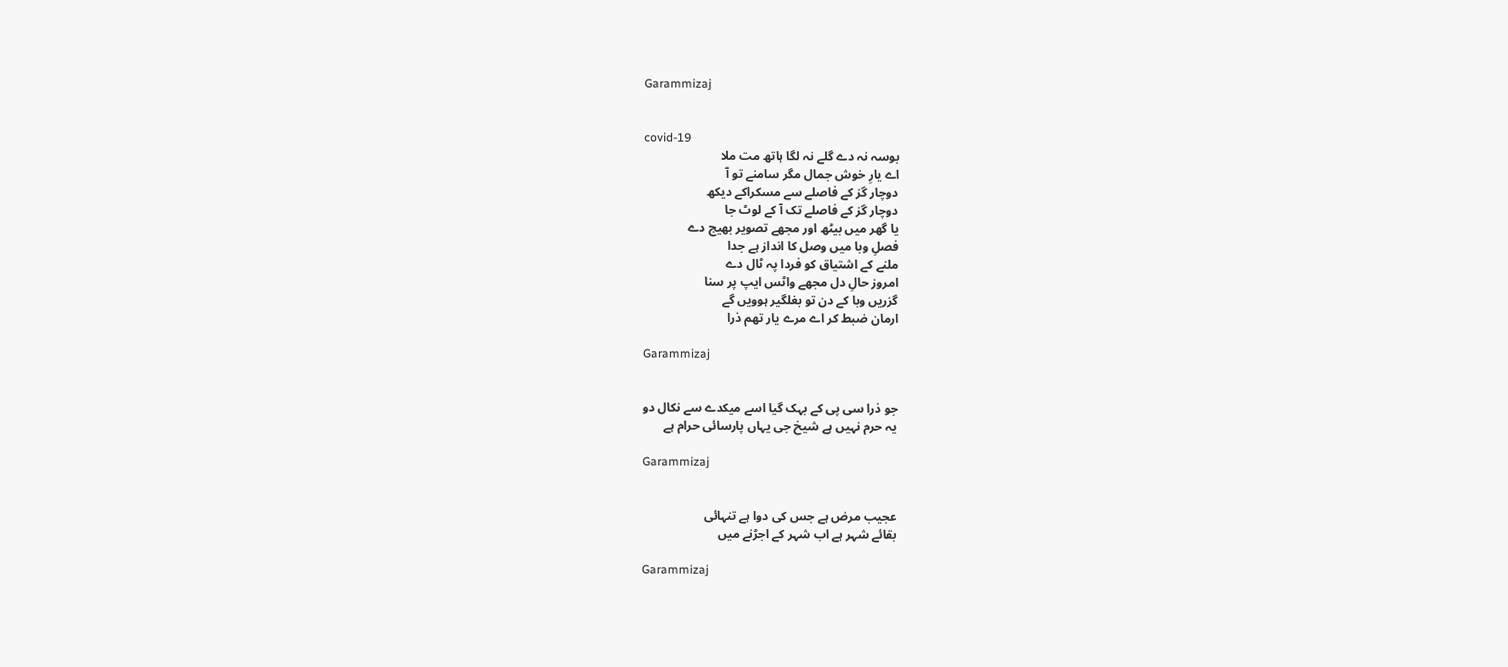Garammizaj


covid-19
بوسہ نہ دے گلے نہ لگا ہاتھ مت ملا
اے یارِ خوش جمال مگر سامنے تو آ
دوچار گز کے فاصلے سے مسکراکے دیکھ
دوچار گز کے فاصلے تک آ کے لوٹ جا
یا گھر میں بیٹھ اور مجھے تصویر بھیج دے
فصلِ وبا میں وصل کا انداز ہے جدا
ملنے کے اشتیاق کو فردا پہ ٹال دے
امروز حالِ دل مجھے واٹس ایپ پر سنا
گزریں وبا کے دن تو بغلگیر ہوویں گے
ارمان ضبط کر اے مرے یار تھم ذرا

Garammizaj


جو ذرا سی پی کے بہک گیا اسے میکدے سے نکال دو
یہ حرم نہیں ہے شیخ جی یہاں پارسائی حرام ہے

Garammizaj


عجیب مرض ہے جس کی دوا ہے تنہائی
بقائے شہر ہے اب شہر کے اجڑنے میں

Garammizaj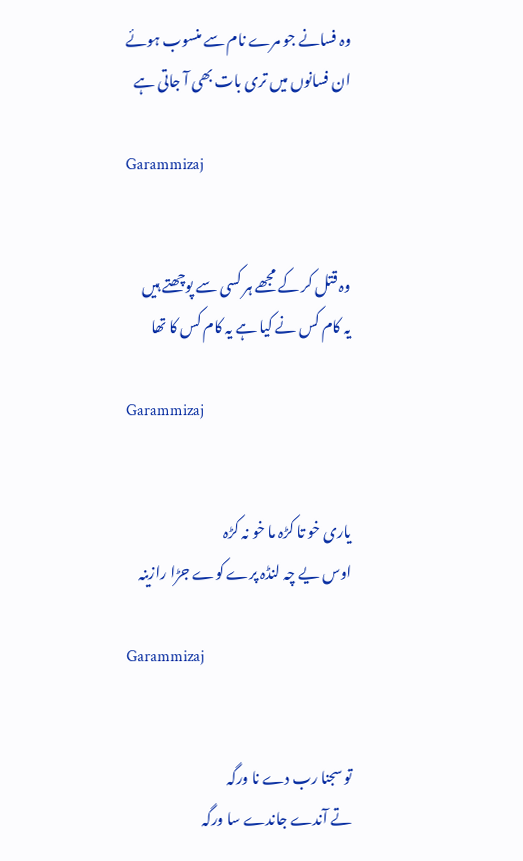وہ فسانے جو مرے نام سے منسوب ہوئے
ان فسانوں میں تری بات بھی آ جاتی ہے

Garammizaj


وہ قتل کر کے مجھے ہر کسی سے پوچھتے ہیں
یہ کام کس نے کیا ہے یہ کام کس کا تھا

Garammizaj


یاری خو تا کڑہ ما خو نہ کڑہ
اوس یے چہ لنڈہ پرے کوے جڑا رازینہ

Garammizaj


تو سجنا رب دے نا ورگہ
تے آندے جاندے سا ورگہ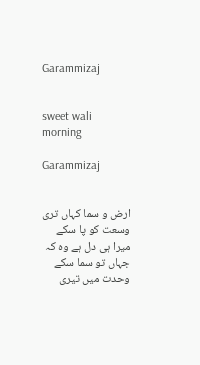Garammizaj


sweet wali morning

Garammizaj


ارض و سما کہاں تری وسعت کو پا سکے
میرا ہی دل ہے وہ کہ جہاں تو سما سکے
وحدت میں تیری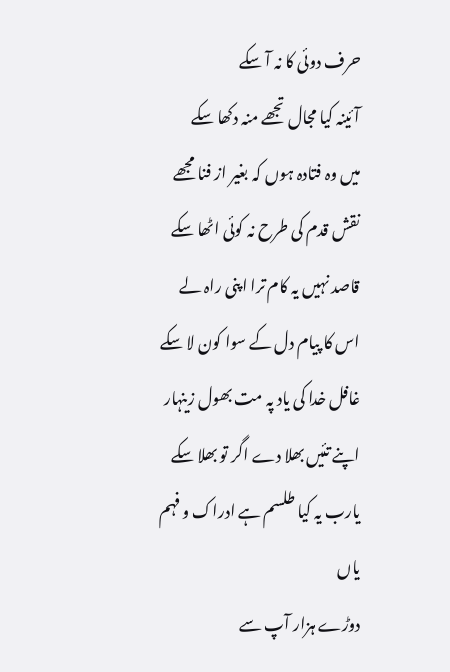حرف دوئی کا نہ آ سکے
آئینہ کیا مجال تجھے منہ دکھا سکے
میں وہ فتادہ ہوں کہ بغیر از فنا مجھے
نقش قدم کی طرح نہ کوئی اٹھا سکے
قاصد نہیں یہ کام ترا اپنی راہ لے
اس کا پیام دل کے سوا کون لا سکے
غافل خدا کی یاد پہ مت بھول زینہار
اپنے تئیں بھلا دے اگر تو بھلا سکے
یارب یہ کیا طلسم ہے ادراک و فہم یاں
دوڑے ہزار آپ سے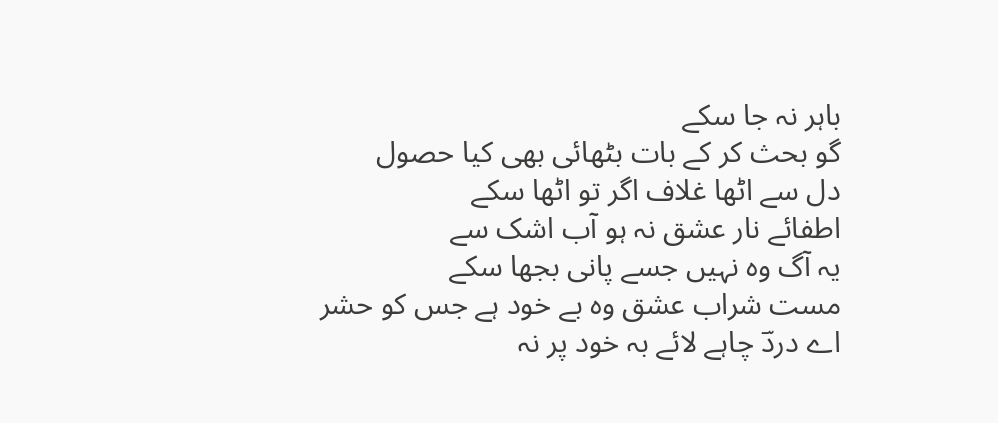باہر نہ جا سکے
گو بحث کر کے بات بٹھائی بھی کیا حصول
دل سے اٹھا غلاف اگر تو اٹھا سکے
اطفائے نار عشق نہ ہو آب اشک سے
یہ آگ وہ نہیں جسے پانی بجھا سکے
مست شراب عشق وہ بے خود ہے جس کو حشر
اے دردؔ چاہے لائے بہ خود پر نہ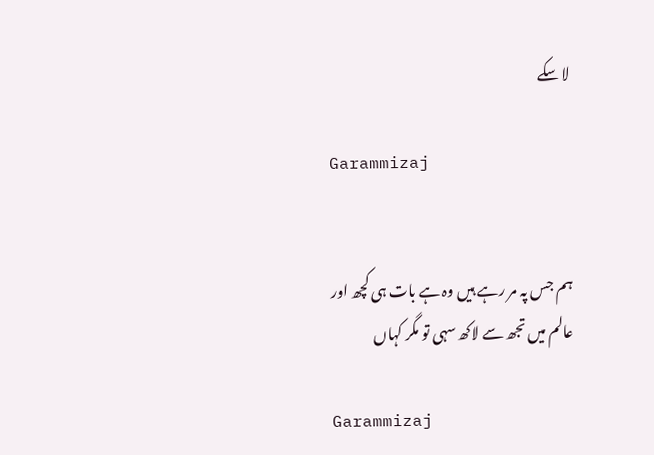لا سکے

Garammizaj


ہم جس پہ مر رہے ہیں وہ ہے بات ہی کچھ اور
عالم میں تجھ سے لاکھ سہی تو مگر کہاں

Garammizaj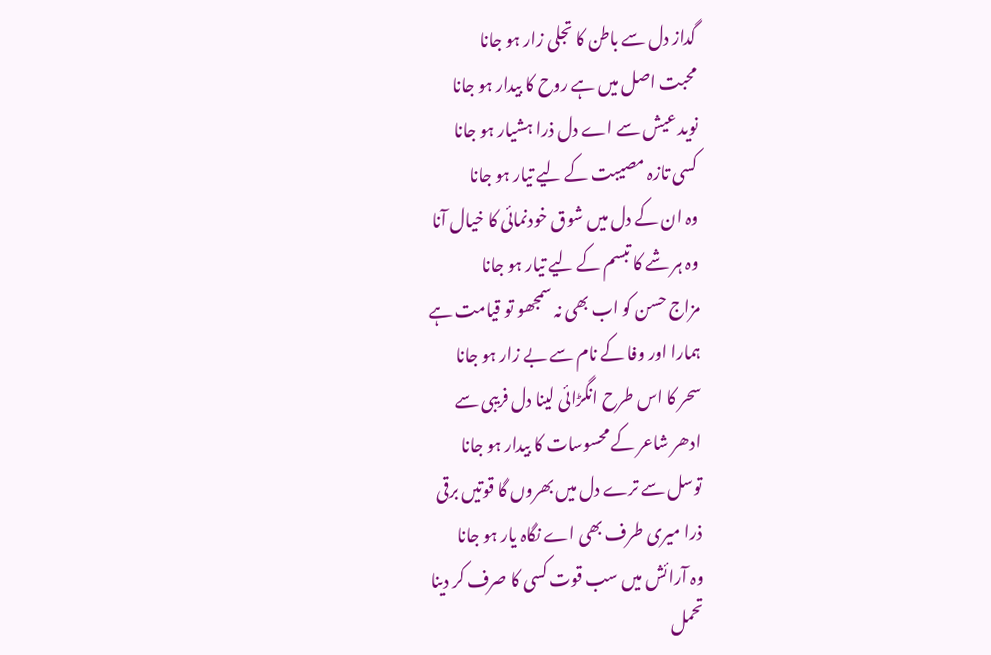گداز دل سے باطن کا تجلی زار ہو جانا
محبت اصل میں ہے روح کا بیدار ہو جانا
نوید عیش سے اے دل ذرا ہشیار ہو جانا
کسی تازہ مصیبت کے لیے تیار ہو جانا
وہ ان کے دل میں شوق خودنمائی کا خیال آنا
وہ ہر شے کا تبسم کے لیے تیار ہو جانا
مزاج حسن کو اب بھی نہ سمجھو تو قیامت ہے
ہمارا اور وفا کے نام سے بے زار ہو جانا
سحر کا اس طرح انگڑائی لینا دل فریبی سے
ادھر شاعر کے محسوسات کا بیدار ہو جانا
توسل سے ترے دل میں بھروں گا قوتیں برقی
ذرا میری طرف بھی اے نگاہ یار ہو جانا
وہ آرائش میں سب قوت کسی کا صرف کر دینا
تحمل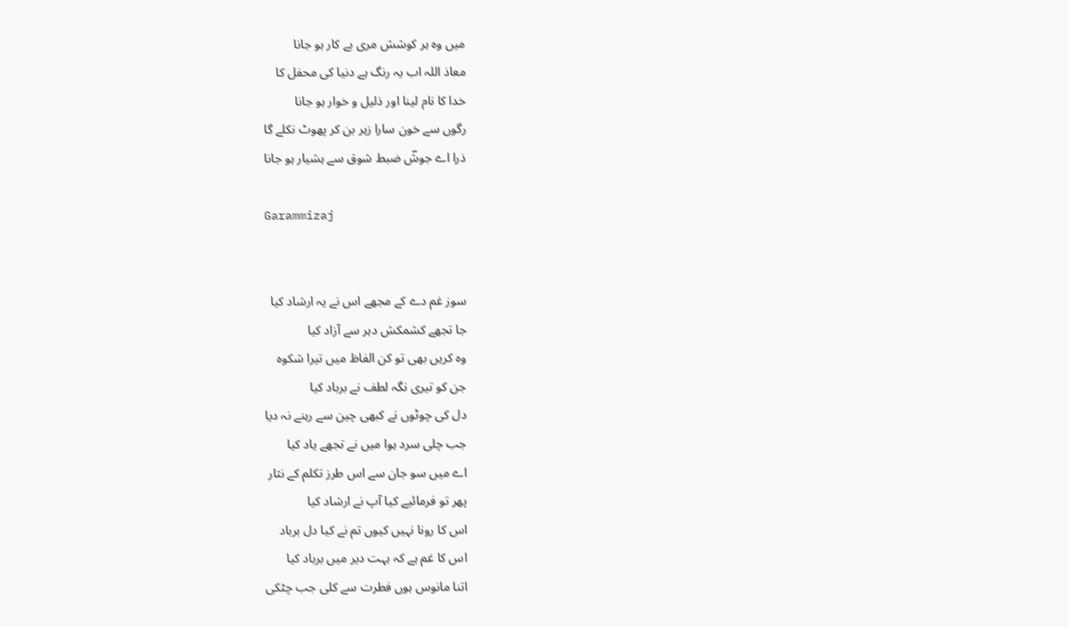میں وہ ہر کوشش مری بے کار ہو جانا
معاذ اللہ اب یہ رنگ ہے دنیا کی محفل کا
خدا کا نام لینا اور ذلیل و خوار ہو جانا
رگوں سے خون سارا زہر بن کر پھوٹ نکلے گا
ذرا اے جوشؔ ضبط شوق سے ہشیار ہو جانا

Garammizaj


سوز غم دے کے مجھے اس نے یہ ارشاد کیا
جا تجھے کشمکش دہر سے آزاد کیا
وہ کریں بھی تو کن الفاظ میں تیرا شکوہ
جن کو تیری نگہ لطف نے برباد کیا
دل کی چوٹوں نے کبھی چین سے رہنے نہ دیا
جب چلی سرد ہوا میں نے تجھے یاد کیا
اے میں سو جان سے اس طرز تکلم کے نثار
پھر تو فرمائیے کیا آپ نے ارشاد کیا
اس کا رونا نہیں کیوں تم نے کیا دل برباد
اس کا غم ہے کہ بہت دیر میں برباد کیا
اتنا مانوس ہوں فطرت سے کلی جب چٹکی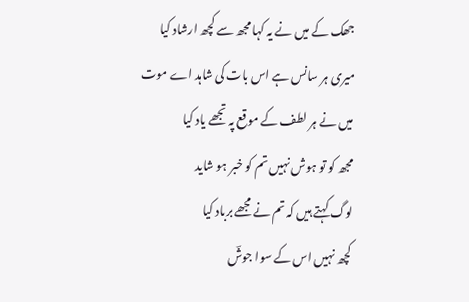جھک کے میں نے یہ کہا مجھ سے کچھ ارشاد کیا
میری ہر سانس ہے اس بات کی شاہد اے موت
میں نے ہر لطف کے موقع پہ تجھے یاد کیا
مجھ کو تو ہوش نہیں تم کو خبر ہو شاید
لوگ کہتے ہیں کہ تم نے مجھے برباد کیا
کچھ نہیں اس کے سوا جوشؔ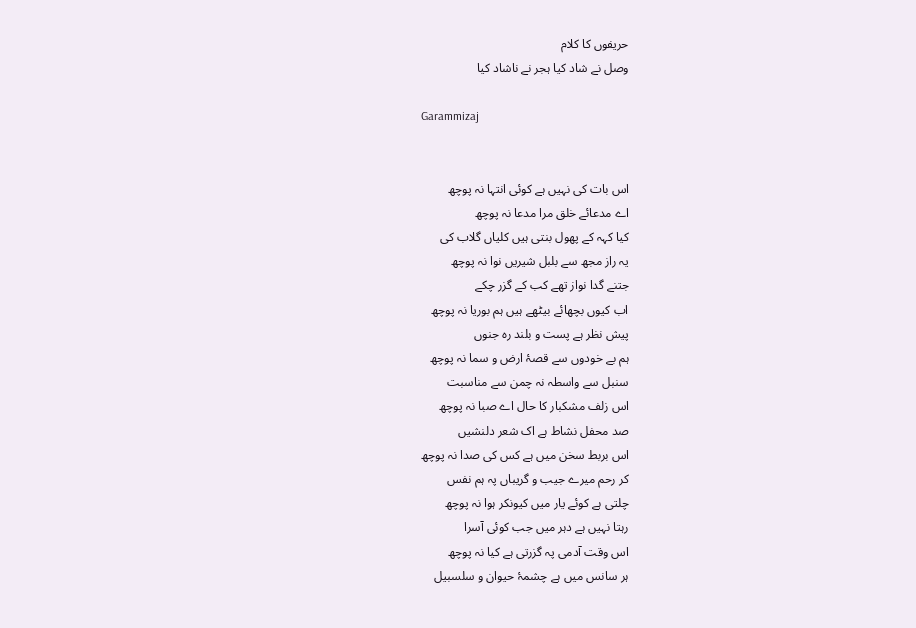حریفوں کا کلام
وصل نے شاد کیا ہجر نے ناشاد کیا

Garammizaj


اس بات کی نہیں ہے کوئی انتہا نہ پوچھ
اے مدعائے خلق مرا مدعا نہ پوچھ
کیا کہہ کے پھول بنتی ہیں کلیاں گلاب کی
یہ راز مجھ سے بلبل شیریں نوا نہ پوچھ
جتنے گدا نواز تھے کب کے گزر چکے
اب کیوں بچھائے بیٹھے ہیں ہم بوریا نہ پوچھ
پیش نظر ہے پست و بلند رہ جنوں
ہم بے خودوں سے قصۂ ارض و سما نہ پوچھ
سنبل سے واسطہ نہ چمن سے مناسبت
اس زلف مشکبار کا حال اے صبا نہ پوچھ
صد محفل نشاط ہے اک شعر دلنشیں
اس بربط سخن میں ہے کس کی صدا نہ پوچھ
کر رحم میرے جیب و گریباں پہ ہم نفس
چلتی ہے کوئے یار میں کیونکر ہوا نہ پوچھ
رہتا نہیں ہے دہر میں جب کوئی آسرا
اس وقت آدمی پہ گزرتی ہے کیا نہ پوچھ
ہر سانس میں ہے چشمۂ حیوان و سلسبیل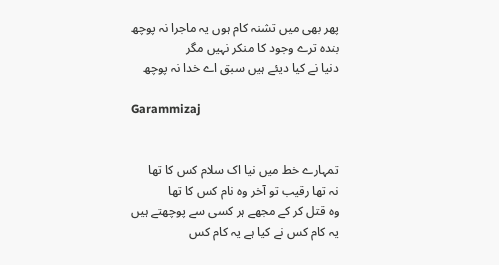پھر بھی میں تشنہ کام ہوں یہ ماجرا نہ پوچھ
بندہ ترے وجود کا منکر نہیں مگر
دنیا نے کیا دیئے ہیں سبق اے خدا نہ پوچھ

Garammizaj


تمہارے خط میں نیا اک سلام کس کا تھا
نہ تھا رقیب تو آخر وہ نام کس کا تھا
وہ قتل کر کے مجھے ہر کسی سے پوچھتے ہیں
یہ کام کس نے کیا ہے یہ کام کس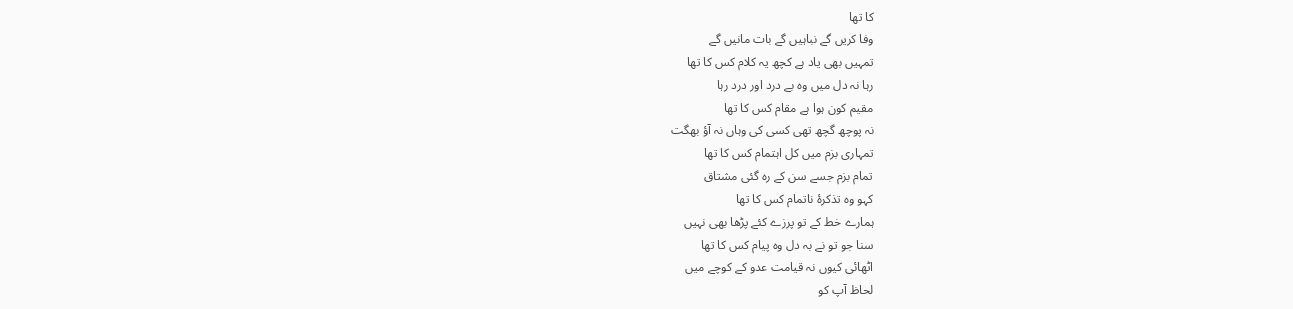کا تھا
وفا کریں گے نباہیں گے بات مانیں گے
تمہیں بھی یاد ہے کچھ یہ کلام کس کا تھا
رہا نہ دل میں وہ بے درد اور درد رہا
مقیم کون ہوا ہے مقام کس کا تھا
نہ پوچھ گچھ تھی کسی کی وہاں نہ آؤ بھگت
تمہاری بزم میں کل اہتمام کس کا تھا
تمام بزم جسے سن کے رہ گئی مشتاق
کہو وہ تذکرۂ ناتمام کس کا تھا
ہمارے خط کے تو پرزے کئے پڑھا بھی نہیں
سنا جو تو نے بہ دل وہ پیام کس کا تھا
اٹھائی کیوں نہ قیامت عدو کے کوچے میں
لحاظ آپ کو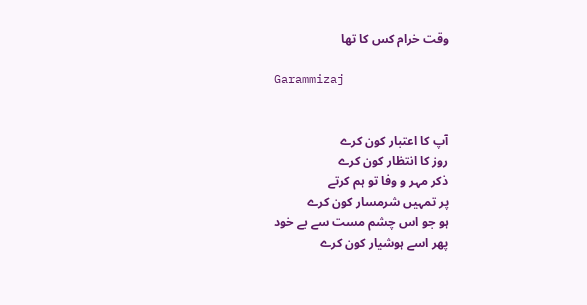وقت خرام کس کا تھا

Garammizaj


آپ کا اعتبار کون کرے
روز کا انتظار کون کرے
ذکر مہر و وفا تو ہم کرتے
پر تمہیں شرمسار کون کرے
ہو جو اس چشم مست سے بے خود
پھر اسے ہوشیار کون کرے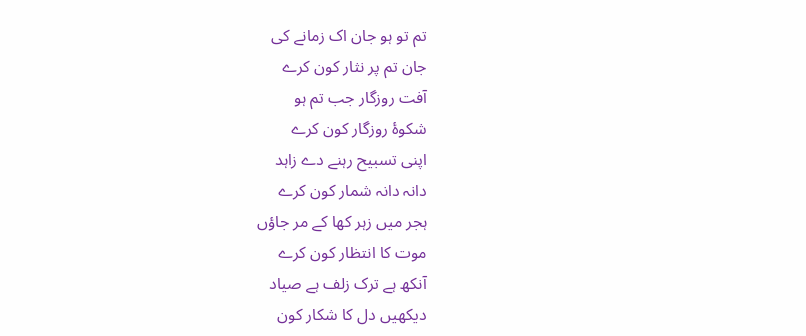تم تو ہو جان اک زمانے کی
جان تم پر نثار کون کرے
آفت روزگار جب تم ہو
شکوۂ روزگار کون کرے
اپنی تسبیح رہنے دے زاہد
دانہ دانہ شمار کون کرے
ہجر میں زہر کھا کے مر جاؤں
موت کا انتظار کون کرے
آنکھ ہے ترک زلف ہے صیاد
دیکھیں دل کا شکار کون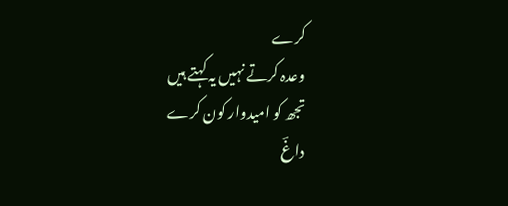کرے
وعدہ کرتے نہیں یہ کہتے ہیں
تجھ کو امیدوار کون کرے
داغؔ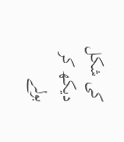کی شکل دیکھ کر بولے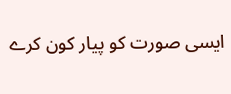ایسی صورت کو پیار کون کرے